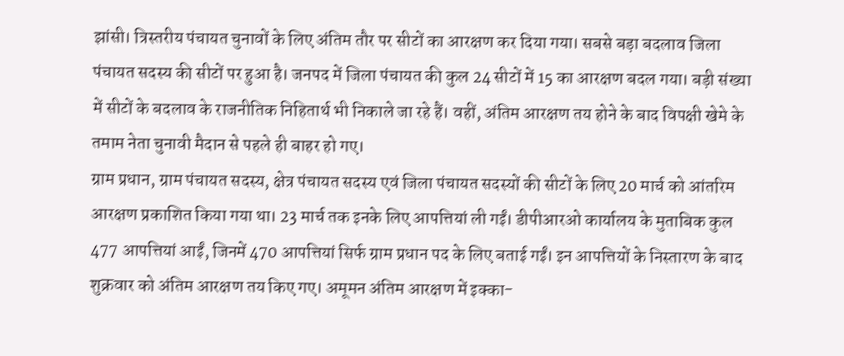झांसी। त्रिस्तरीय पंचायत चुनावों के लिए अंतिम तौर पर सीटों का आरक्षण कर दिया गया। सबसे बड़ा बदलाव जिला पंचायत सदस्य की सीटों पर हुआ है। जनपद में जिला पंचायत की कुल 24 सीटों में 15 का आरक्षण बदल गया। बड़ी संख्या में सीटों के बदलाव के राजनीतिक निहितार्थ भी निकाले जा रहे हैं। वहीं, अंतिम आरक्षण तय होने के बाद विपक्षी खेमे के तमाम नेता चुनावी मैदान से पहले ही बाहर हो गए।
ग्राम प्रधान, ग्राम पंचायत सदस्य, क्षेत्र पंचायत सदस्य एवं जिला पंचायत सदस्यों की सीटों के लिए 20 मार्च को आंतरिम आरक्षण प्रकाशित किया गया था। 23 मार्च तक इनके लिए आपत्तियां ली गईं। डीपीआरओ कार्यालय के मुताबिक कुल 477 आपत्तियां आईं, जिनमें 470 आपत्तियां सिर्फ ग्राम प्रधान पद के लिए बताई गईं। इन आपत्तियों के निस्तारण के बाद शुक्रवार को अंतिम आरक्षण तय किए गए। अमूमन अंतिम आरक्षण में इक्का-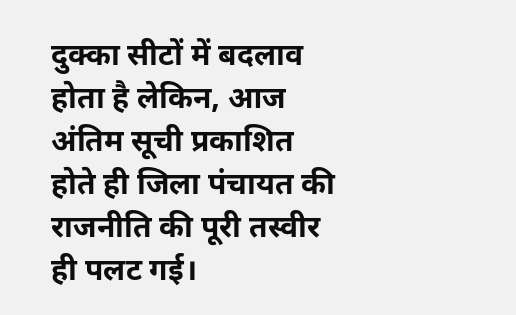दुक्का सीटों में बदलाव होता है लेकिन, आज अंतिम सूची प्रकाशित होते ही जिला पंचायत की राजनीति की पूरी तस्वीर ही पलट गई।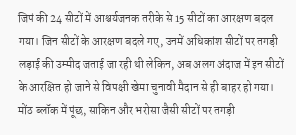जिपं की 24 सीटों में आश्चर्यजनक तरीके से 15 सीटों का आरक्षण बदल गया। जिन सीटों के आरक्षण बदले गए, उनमें अधिकांश सीटों पर तगड़ी लड़ाई की उम्मीद जताई जा रही थी लेकिन, अब अलग अंदाज में इन सीटों के आरक्षित हो जाने से विपक्षी खेमा चुनावी मैदान से ही बाहर हो गया। मोंठ ब्लॉक में पूंछ, साकिन और भरोसा जैसी सीटों पर तगड़ी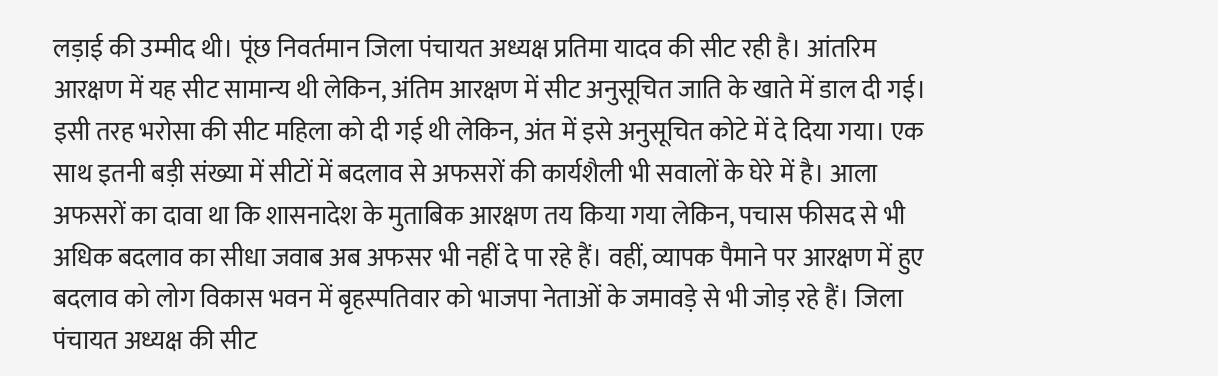लड़ाई की उम्मीद थी। पूंछ निवर्तमान जिला पंचायत अध्यक्ष प्रतिमा यादव की सीट रही है। आंतरिम आरक्षण में यह सीट सामान्य थी लेकिन, अंतिम आरक्षण में सीट अनुसूचित जाति के खाते में डाल दी गई।
इसी तरह भरोसा की सीट महिला को दी गई थी लेकिन, अंत में इसे अनुसूचित कोटे में दे दिया गया। एक साथ इतनी बड़ी संख्या में सीटों में बदलाव से अफसरों की कार्यशैली भी सवालों के घेरे में है। आला अफसरों का दावा था कि शासनादेश के मुताबिक आरक्षण तय किया गया लेकिन, पचास फीसद से भी अधिक बदलाव का सीधा जवाब अब अफसर भी नहीं दे पा रहे हैं। वहीं, व्यापक पैमाने पर आरक्षण में हुए बदलाव को लोग विकास भवन में बृहस्पतिवार को भाजपा नेताओं के जमावड़े से भी जोड़ रहे हैं। जिला पंचायत अध्यक्ष की सीट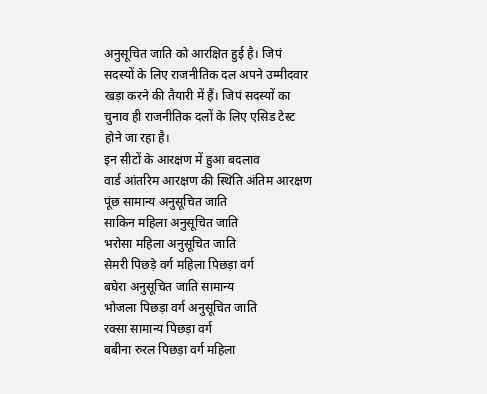अनुसूचित जाति को आरक्षित हुई है। जिपं सदस्यों के लिए राजनीतिक दल अपने उम्मीदवार खड़ा करने की तैयारी में हैं। जिपं सदस्यों का चुनाव ही राजनीतिक दलों के लिए एसिड टेस्ट होने जा रहा है।
इन सीटों के आरक्षण में हुआ बदलाव
वार्ड आंतरिम आरक्षण की स्थिति अंतिम आरक्षण
पूंछ सामान्य अनुसूचित जाति
साकिन महिला अनुसूचित जाति
भरोसा महिला अनुसूचित जाति
सेमरी पिछड़े वर्ग महिला पिछड़ा वर्ग
बघेरा अनुसूचित जाति सामान्य
भोजला पिछड़ा वर्ग अनुसूचित जाति
रक्सा सामान्य पिछड़ा वर्ग
बबीना रुरल पिछड़ा वर्ग महिला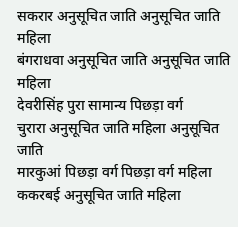सकरार अनुसूचित जाति अनुसूचित जाति महिला
बंगराधवा अनुसूचित जाति अनुसूचित जाति महिला
देवरीसिंह पुरा सामान्य पिछड़ा वर्ग
चुरारा अनुसूचित जाति महिला अनुसूचित जाति
मारकुआं पिछड़ा वर्ग पिछड़ा वर्ग महिला
ककरबई अनुसूचित जाति महिला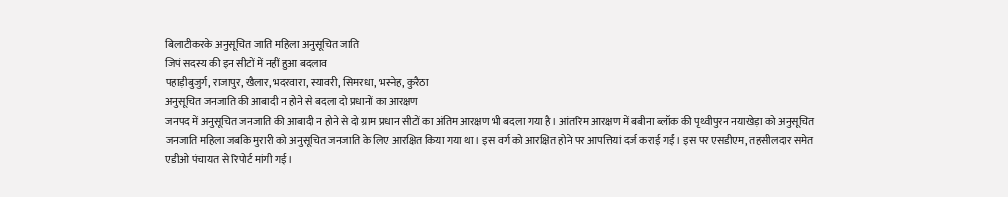बिलाटीकरके अनुसूचित जाति महिला अनुसूचित जाति
जिपं सदस्य की इन सीटों में नहीं हुआ बदलाव
पहाड़ीबुजुर्ग, राजापुर, खैलार, भदरवारा, स्यावरी, सिमरधा, भस्नेह, कुरैठा
अनुसूचित जनजाति की आबादी न होने से बदला दो प्रधानों का आरक्षण
जनपद में अनुसूचित जनजाति की आबादी न होने से दो ग्राम प्रधान सीटों का अंतिम आरक्षण भी बदला गया है। आंतरिम आरक्षण में बबीना ब्लॉक की पृथ्वीपुरन नयाखेड़ा को अनुसूचित जनजाति महिला जबकि मुरारी को अनुसूचित जनजाति के लिए आरक्षित किया गया था। इस वर्ग को आरक्षित होने पर आपत्तियां दर्ज कराई गईं। इस पर एसडीएम, तहसीलदार समेत एडीओ पंचायत से रिपोर्ट मांगी गई।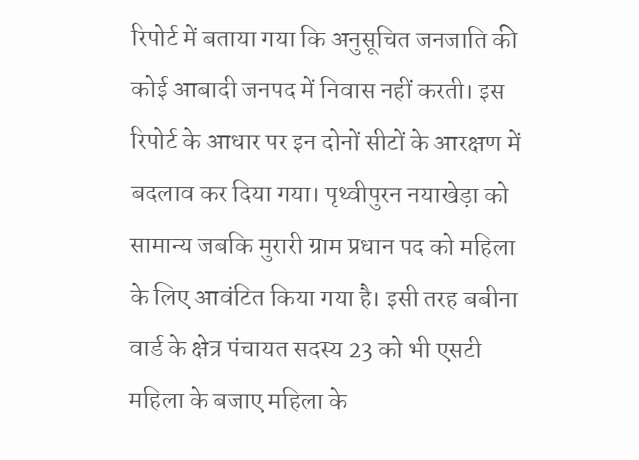रिपोर्ट में बताया गया कि अनुसूचित जनजाति की कोई आबादी जनपद में निवास नहीं करती। इस रिपोर्ट के आधार पर इन दोनों सीटों के आरक्षण में बदलाव कर दिया गया। पृथ्वीपुरन नयाखेड़ा को सामान्य जबकि मुरारी ग्राम प्रधान पद को महिला के लिए आवंटित किया गया है। इसी तरह बबीना वार्ड के क्षेत्र पंचायत सदस्य 23 को भी एसटी महिला के बजाए महिला के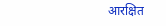आरक्षित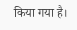किया गया है।